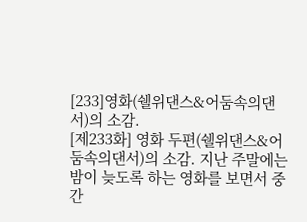[233]영화(쉘위댄스&어둠속의댄서)의 소감.
[제233화] 영화 두편(쉘위댄스&어둠속의댄서)의 소감. 지난 주말에는 밤이 늦도록 하는 영화를 보면서 중간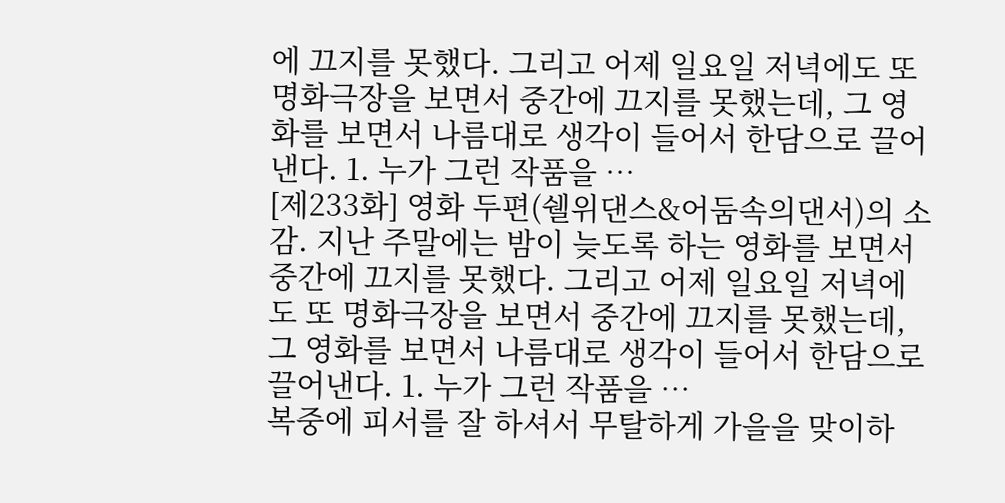에 끄지를 못했다. 그리고 어제 일요일 저녁에도 또 명화극장을 보면서 중간에 끄지를 못했는데, 그 영화를 보면서 나름대로 생각이 들어서 한담으로 끌어낸다. 1. 누가 그런 작품을 …
[제233화] 영화 두편(쉘위댄스&어둠속의댄서)의 소감. 지난 주말에는 밤이 늦도록 하는 영화를 보면서 중간에 끄지를 못했다. 그리고 어제 일요일 저녁에도 또 명화극장을 보면서 중간에 끄지를 못했는데, 그 영화를 보면서 나름대로 생각이 들어서 한담으로 끌어낸다. 1. 누가 그런 작품을 …
복중에 피서를 잘 하셔서 무탈하게 가을을 맞이하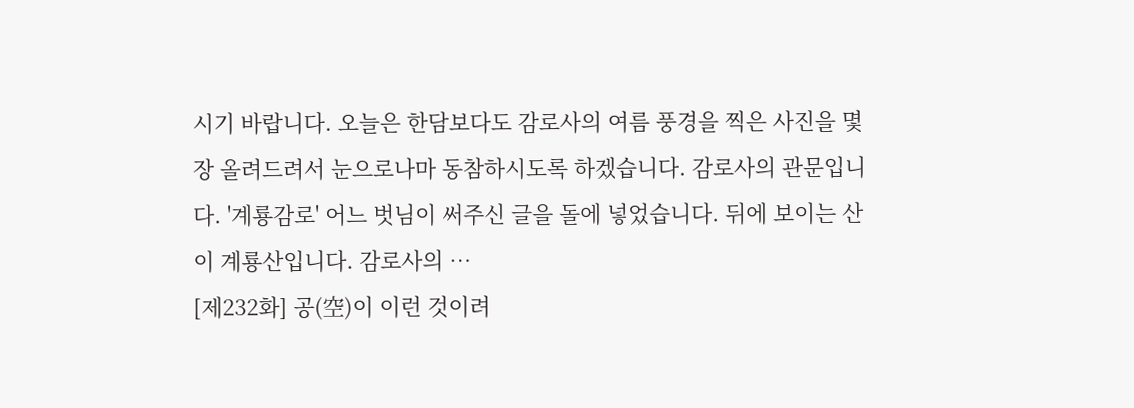시기 바랍니다. 오늘은 한담보다도 감로사의 여름 풍경을 찍은 사진을 몇 장 올려드려서 눈으로나마 동참하시도록 하겠습니다. 감로사의 관문입니다. '계룡감로' 어느 벗님이 써주신 글을 돌에 넣었습니다. 뒤에 보이는 산이 계룡산입니다. 감로사의 …
[제232화] 공(空)이 이런 것이려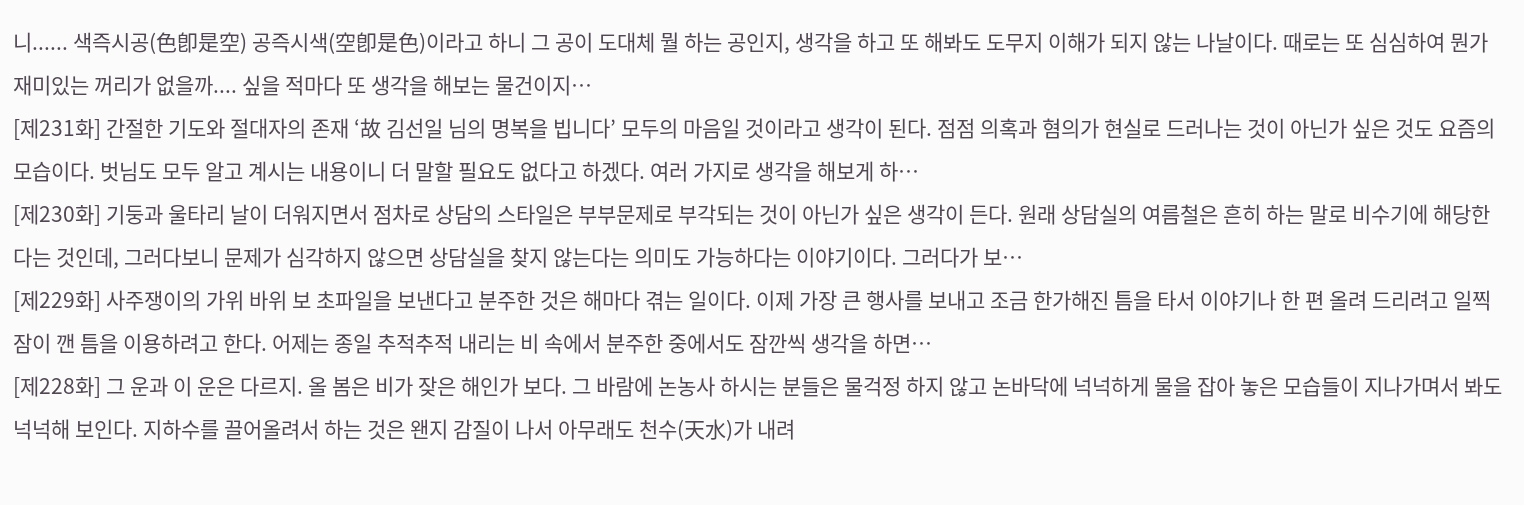니...... 색즉시공(色卽是空) 공즉시색(空卽是色)이라고 하니 그 공이 도대체 뭘 하는 공인지, 생각을 하고 또 해봐도 도무지 이해가 되지 않는 나날이다. 때로는 또 심심하여 뭔가 재미있는 꺼리가 없을까.... 싶을 적마다 또 생각을 해보는 물건이지…
[제231화] 간절한 기도와 절대자의 존재 ‘故 김선일 님의 명복을 빕니다’ 모두의 마음일 것이라고 생각이 된다. 점점 의혹과 혐의가 현실로 드러나는 것이 아닌가 싶은 것도 요즘의 모습이다. 벗님도 모두 알고 계시는 내용이니 더 말할 필요도 없다고 하겠다. 여러 가지로 생각을 해보게 하…
[제230화] 기둥과 울타리 날이 더워지면서 점차로 상담의 스타일은 부부문제로 부각되는 것이 아닌가 싶은 생각이 든다. 원래 상담실의 여름철은 흔히 하는 말로 비수기에 해당한다는 것인데, 그러다보니 문제가 심각하지 않으면 상담실을 찾지 않는다는 의미도 가능하다는 이야기이다. 그러다가 보…
[제229화] 사주쟁이의 가위 바위 보 초파일을 보낸다고 분주한 것은 해마다 겪는 일이다. 이제 가장 큰 행사를 보내고 조금 한가해진 틈을 타서 이야기나 한 편 올려 드리려고 일찍 잠이 깬 틈을 이용하려고 한다. 어제는 종일 추적추적 내리는 비 속에서 분주한 중에서도 잠깐씩 생각을 하면…
[제228화] 그 운과 이 운은 다르지. 올 봄은 비가 잦은 해인가 보다. 그 바람에 논농사 하시는 분들은 물걱정 하지 않고 논바닥에 넉넉하게 물을 잡아 놓은 모습들이 지나가며서 봐도 넉넉해 보인다. 지하수를 끌어올려서 하는 것은 왠지 감질이 나서 아무래도 천수(天水)가 내려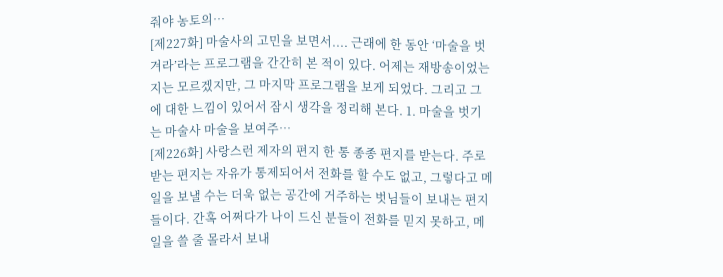줘야 농토의…
[제227화] 마술사의 고민을 보면서.... 근래에 한 동안 ‘마술을 벗겨라’라는 프로그램을 간간히 본 적이 있다. 어제는 재방송이었는지는 모르겠지만, 그 마지막 프로그램을 보게 되었다. 그리고 그에 대한 느낌이 있어서 잠시 생각을 정리해 본다. 1. 마술을 벗기는 마술사 마술을 보여주…
[제226화] 사랑스런 제자의 편지 한 통 종종 편지를 받는다. 주로 받는 편지는 자유가 통제되어서 전화를 할 수도 없고, 그렇다고 메일을 보낼 수는 더욱 없는 공간에 거주하는 벗님들이 보내는 편지들이다. 간혹 어쩌다가 나이 드신 분들이 전화를 믿지 못하고, 메일을 쓸 줄 몰라서 보내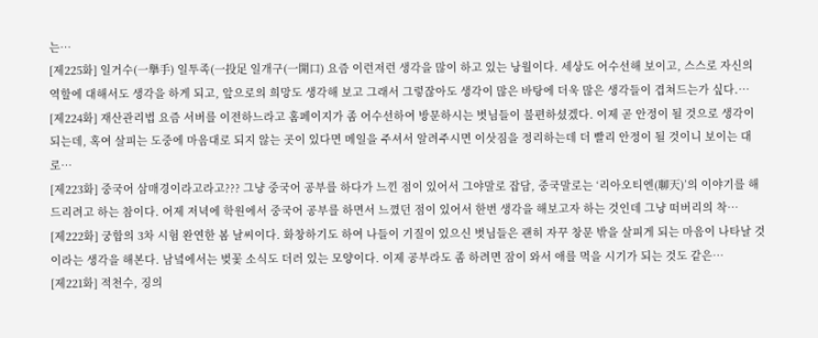는…
[제225화] 일거수(一擧手) 일투족(一投足 일개구(一開口) 요즘 이런저런 생각을 많이 하고 있는 낭월이다. 세상도 어수선해 보이고, 스스로 자신의 역할에 대해서도 생각을 하게 되고, 앞으로의 희망도 생각해 보고 그래서 그렇잖아도 생각이 많은 바탕에 더욱 많은 생각들이 겹쳐드는가 싶다.…
[제224화] 재산관리법 요즘 서버를 이전하느라고 홈페이지가 좀 어수선하여 방문하시는 벗님들이 불편하셨겠다. 이제 곧 안정이 될 것으로 생각이 되는데, 혹여 살피는 도중에 마음대로 되지 않는 곳이 있다면 메일을 주셔서 알려주시면 이삿짐을 정리하는데 더 빨리 안정이 될 것이니 보이는 대로…
[제223화] 중국어 삼매경이라고라고??? 그냥 중국어 공부를 하다가 느낀 점이 있어서 그야말로 잡담, 중국말로는 ‘리아오티엔(聊天)’의 이야기를 해 드리려고 하는 참이다. 어제 저녁에 학원에서 중국어 공부를 하면서 느꼈던 점이 있어서 한번 생각을 해보고자 하는 것인데 그냥 떠버리의 착…
[제222화] 궁합의 3차 시험 완연한 봄 날씨이다. 화창하기도 하여 나들이 기질이 있으신 벗님들은 괜히 자꾸 창문 밖을 살피게 되는 마음이 나타날 것이라는 생각을 해본다. 남녘에서는 벚꽃 소식도 더러 있는 모양이다. 이제 공부라도 좀 하려면 잠이 와서 애를 먹을 시기가 되는 것도 같은…
[제221화] 적천수, 징의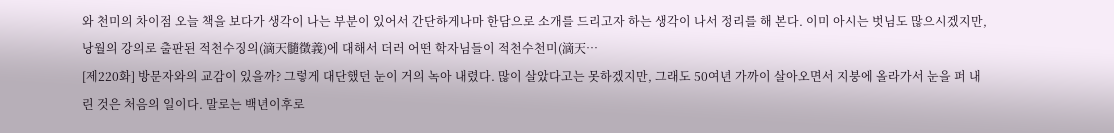와 천미의 차이점 오늘 책을 보다가 생각이 나는 부분이 있어서 간단하게나마 한담으로 소개를 드리고자 하는 생각이 나서 정리를 해 본다. 이미 아시는 벗님도 많으시겠지만, 낭월의 강의로 출판된 적천수징의(滴天髓徵義)에 대해서 더러 어떤 학자님들이 적천수천미(滴天…
[제220화] 방문자와의 교감이 있을까? 그렇게 대단했던 눈이 거의 녹아 내렸다. 많이 살았다고는 못하겠지만, 그래도 50여년 가까이 살아오면서 지붕에 올라가서 눈을 퍼 내린 것은 처음의 일이다. 말로는 백년이후로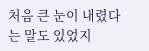처음 큰 눈이 내렸다는 말도 있었지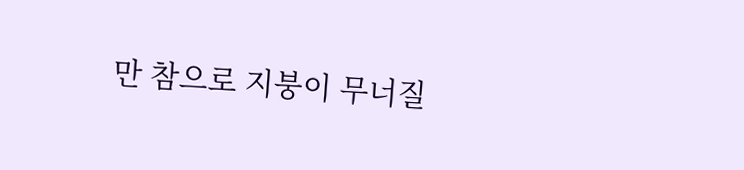만 참으로 지붕이 무너질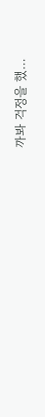까봐 걱정을 했…